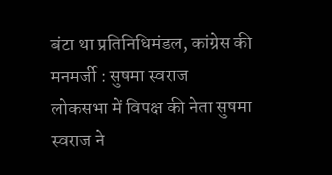बंटा था प्रतिनिधिमंडल, कांग्रेस की मनमर्जी : सुषमा स्वराज
लोकसभा में विपक्ष की नेता सुषमा स्वराज ने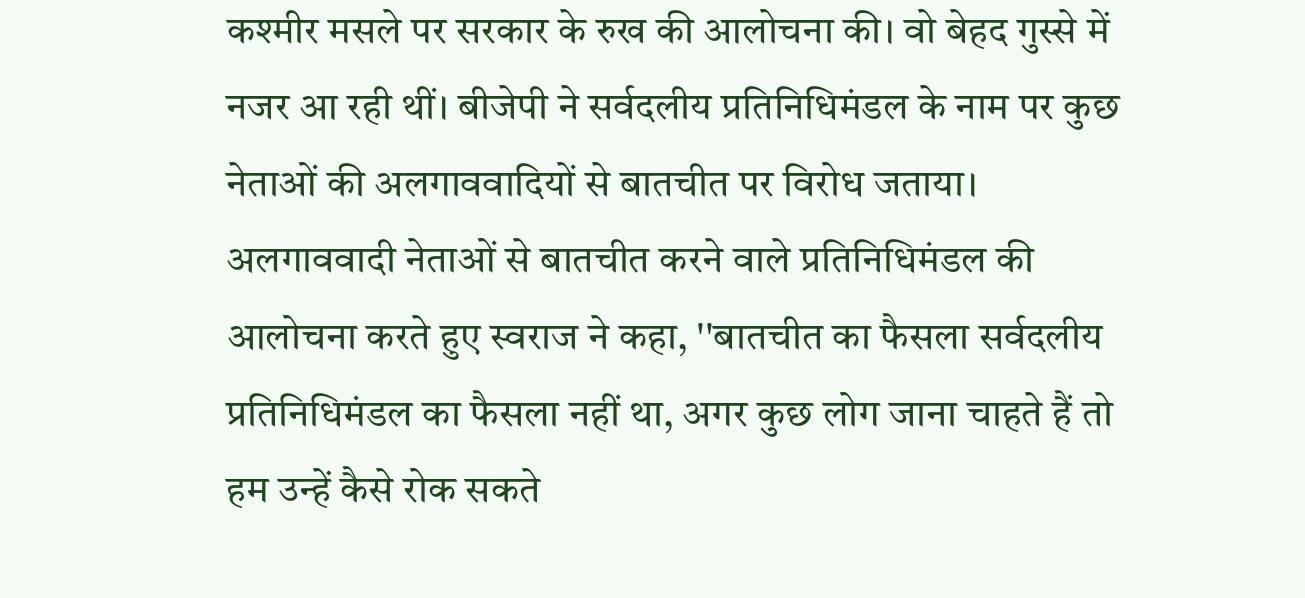कश्मीर मसले पर सरकार के रुख की आलोचना की। वो बेहद गुस्से में नजर आ रही थीं। बीजेपी ने सर्वदलीय प्रतिनिधिमंडल के नाम पर कुछ नेताओं की अलगाववादियों से बातचीत पर विरोध जताया। अलगाववादी नेताओं से बातचीत करने वाले प्रतिनिधिमंडल की आलोचना करते हुए स्वराज ने कहा, ''बातचीत का फैसला सर्वदलीय प्रतिनिधिमंडल का फैसला नहीं था, अगर कुछ लोग जाना चाहते हैं तो हम उन्हें कैसे रोक सकते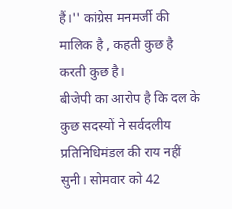हैं।'' कांग्रेस मनमर्जी की मालिक है , कहती कुछ है करती कुछ है।
बीजेपी का आरोप है कि दल के कुछ सदस्यों ने सर्वदलीय प्रतिनिधिमंडल की राय नहीं सुनी। सोमवार को 42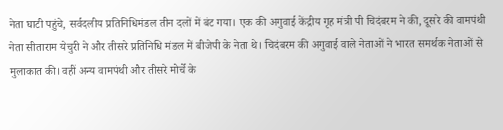नेता घाटी पहुंचे, सर्वदलीय प्रतिनिधिमंडल तीन दलों में बंट गया। एक की अगुवाई केंद्रीय गृह मंत्री पी चिदंबरम ने की, दूसरे की वामपंथी नेता सीताराम येचुरी ने और तीसरे प्रतिनिधि मंडल में बीजेपी के नेता थे। चिदंबरम की अगुवाई वाले नेताओं ने भारत समर्थक नेताओं से मुलाकात की। वहीं अन्य वामपंथी और तीसरे मोर्चे के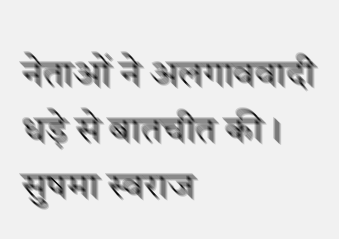नेताओं ने अलगाववादी धड़े से बातचीत की । सुषमा स्वराज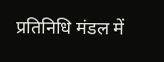प्रतिनिधि मंडल में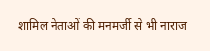शामिल नेताओं की मनमर्जी से भी नाराज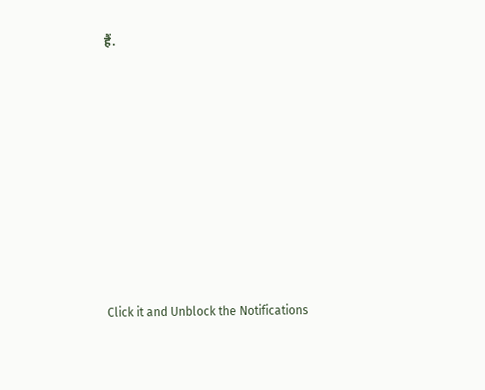हैं.













Click it and Unblock the Notifications